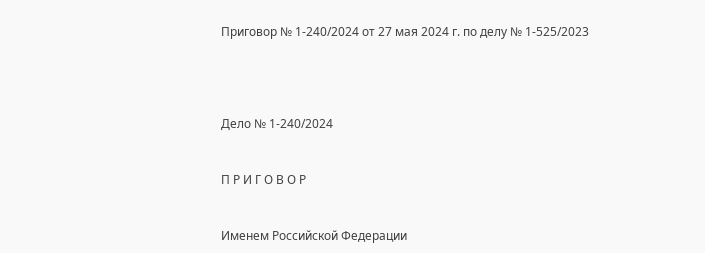Приговор № 1-240/2024 от 27 мая 2024 г. по делу № 1-525/2023




Дело № 1-240/2024


П Р И Г О В О Р


Именем Российской Федерации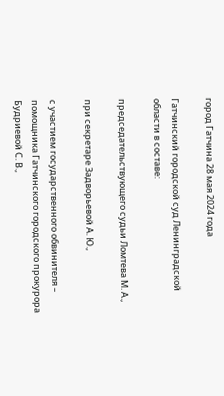город Гатчина 28 мая 2024 года

Гатчинский городской суд Ленинградской области в составе:

председательствующего судьи Ломтева М. А.,

при секретаре Задворьевой А. Ю.,

с участием государственного обвинителя – помощника Гатчинского городского прокурора Будриевой С. В.,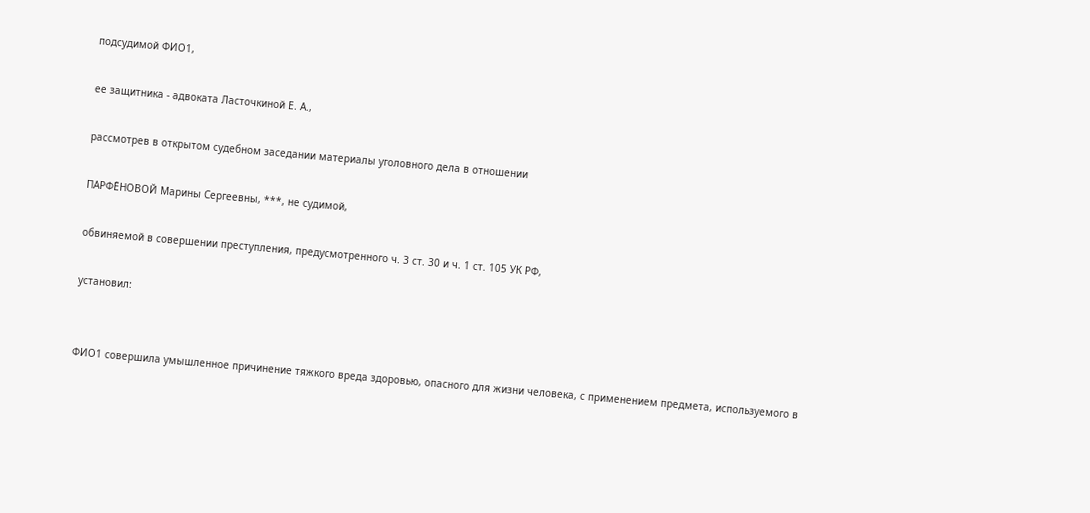подсудимой ФИО1,

ее защитника - адвоката Ласточкиной Е. А.,

рассмотрев в открытом судебном заседании материалы уголовного дела в отношении

ПАРФЁНОВОЙ Марины Сергеевны, ***, не судимой,

обвиняемой в совершении преступления, предусмотренного ч. 3 ст. 30 и ч. 1 ст. 105 УК РФ,

установил:


ФИО1 совершила умышленное причинение тяжкого вреда здоровью, опасного для жизни человека, с применением предмета, используемого в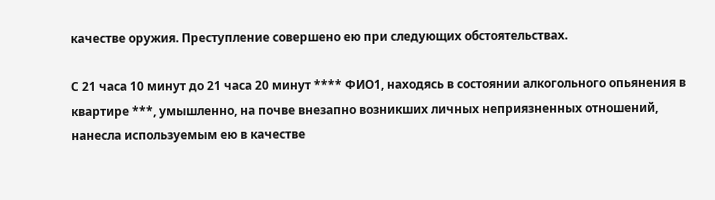качестве оружия. Преступление совершено ею при следующих обстоятельствах.

С 21 часа 10 минут до 21 часа 20 минут **** ФИО1, находясь в состоянии алкогольного опьянения в квартире ***, умышленно, на почве внезапно возникших личных неприязненных отношений, нанесла используемым ею в качестве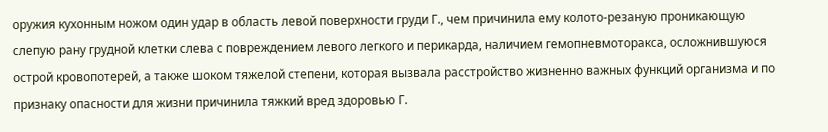оружия кухонным ножом один удар в область левой поверхности груди Г., чем причинила ему колото-резаную проникающую слепую рану грудной клетки слева с повреждением левого легкого и перикарда, наличием гемопневмоторакса, осложнившуюся острой кровопотерей, а также шоком тяжелой степени, которая вызвала расстройство жизненно важных функций организма и по признаку опасности для жизни причинила тяжкий вред здоровью Г.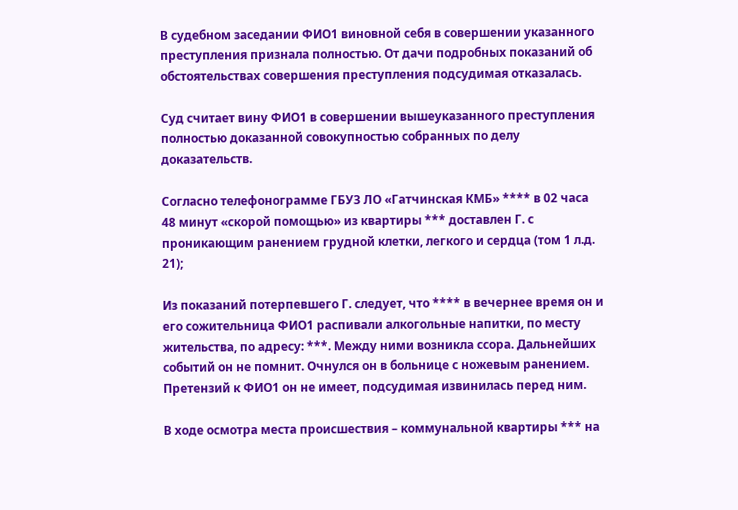В судебном заседании ФИО1 виновной себя в совершении указанного преступления признала полностью. От дачи подробных показаний об обстоятельствах совершения преступления подсудимая отказалась.

Суд считает вину ФИО1 в совершении вышеуказанного преступления полностью доказанной совокупностью собранных по делу доказательств.

Согласно телефонограмме ГБУЗ ЛО «Гатчинская КМБ» **** в 02 часа 48 минут «скорой помощью» из квартиры *** доставлен Г. с проникающим ранением грудной клетки, легкого и сердца (том 1 л.д. 21);

Из показаний потерпевшего Г. следует, что **** в вечернее время он и его сожительница ФИО1 распивали алкогольные напитки, по месту жительства, по адресу: ***. Между ними возникла ссора. Дальнейших событий он не помнит. Очнулся он в больнице с ножевым ранением. Претензий к ФИО1 он не имеет, подсудимая извинилась перед ним.

В ходе осмотра места происшествия – коммунальной квартиры *** на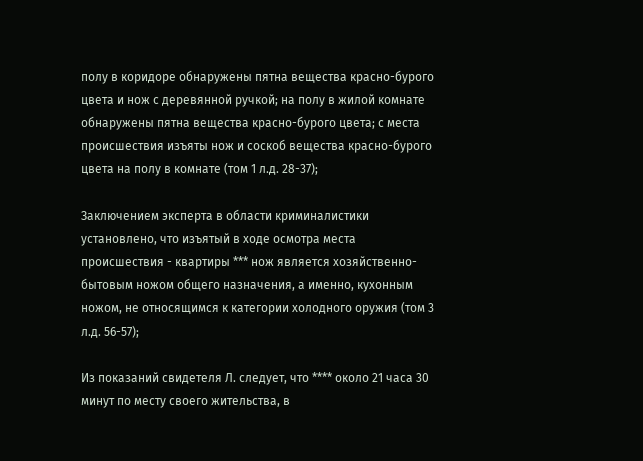полу в коридоре обнаружены пятна вещества красно-бурого цвета и нож с деревянной ручкой; на полу в жилой комнате обнаружены пятна вещества красно-бурого цвета; с места происшествия изъяты нож и соскоб вещества красно-бурого цвета на полу в комнате (том 1 л.д. 28-37);

Заключением эксперта в области криминалистики установлено, что изъятый в ходе осмотра места происшествия - квартиры *** нож является хозяйственно-бытовым ножом общего назначения, а именно, кухонным ножом, не относящимся к категории холодного оружия (том 3 л.д. 56-57);

Из показаний свидетеля Л. следует, что **** около 21 часа 30 минут по месту своего жительства, в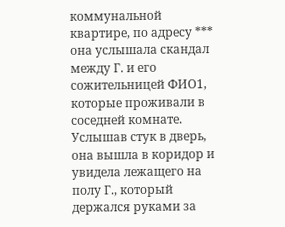коммунальной квартире, по адресу *** она услышала скандал между Г. и его сожительницей ФИО1, которые проживали в соседней комнате. Услышав стук в дверь, она вышла в коридор и увидела лежащего на полу Г., который держался руками за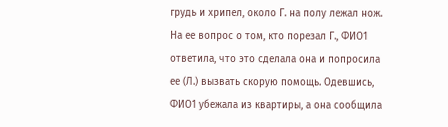грудь и хрипел, около Г. на полу лежал нож. На ее вопрос о том, кто порезал Г., ФИО1 ответила, что это сделала она и попросила ее (Л.) вызвать скорую помощь. Одевшись, ФИО1 убежала из квартиры, а она сообщила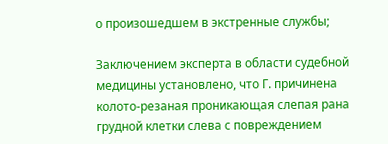о произошедшем в экстренные службы;

Заключением эксперта в области судебной медицины установлено, что Г. причинена колото-резаная проникающая слепая рана грудной клетки слева с повреждением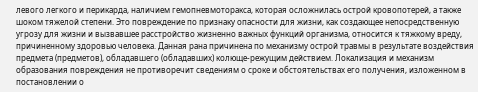левого легкого и перикарда, наличием гемопневмоторакса, которая осложнилась острой кровопотерей, а также шоком тяжелой степени. Это повреждение по признаку опасности для жизни, как создающее непосредственную угрозу для жизни и вызвавшее расстройство жизненно важных функций организма, относится к тяжкому вреду, причиненному здоровью человека. Данная рана причинена по механизму острой травмы в результате воздействия предмета (предметов), обладавшего (обладавших) колюще-режущим действием. Локализация и механизм образования повреждения не противоречит сведениям о сроке и обстоятельствах его получения, изложенном в постановлении о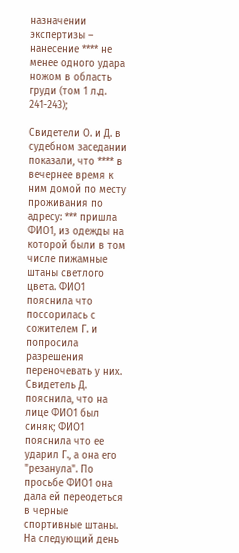назначении экспертизы – нанесение **** не менее одного удара ножом в область груди (том 1 л.д. 241-243);

Свидетели О. и Д. в судебном заседании показали, что **** в вечернее время к ним домой по месту проживания по адресу: *** пришла ФИО1, из одежды на которой были в том числе пижамные штаны светлого цвета. ФИО1 пояснила что поссорилась с сожителем Г. и попросила разрешения переночевать у них. Свидетель Д. пояснила, что на лице ФИО1 был синяк; ФИО1 пояснила что ее ударил Г., а она его "резанула". По просьбе ФИО1 она дала ей переодеться в черные спортивные штаны. На следующий день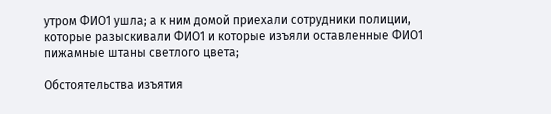утром ФИО1 ушла; а к ним домой приехали сотрудники полиции, которые разыскивали ФИО1 и которые изъяли оставленные ФИО1 пижамные штаны светлого цвета;

Обстоятельства изъятия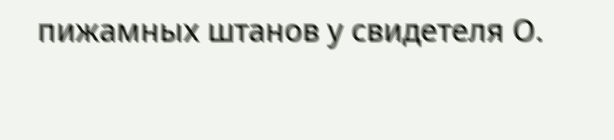пижамных штанов у свидетеля О.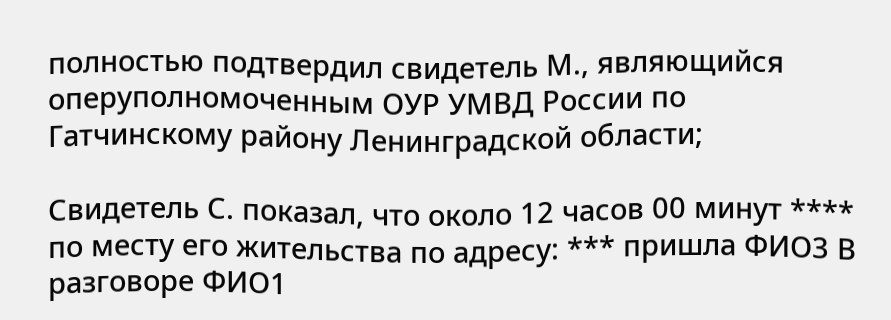полностью подтвердил свидетель М., являющийся оперуполномоченным ОУР УМВД России по Гатчинскому району Ленинградской области;

Свидетель С. показал, что около 12 часов 00 минут **** по месту его жительства по адресу: *** пришла ФИО3 В разговоре ФИО1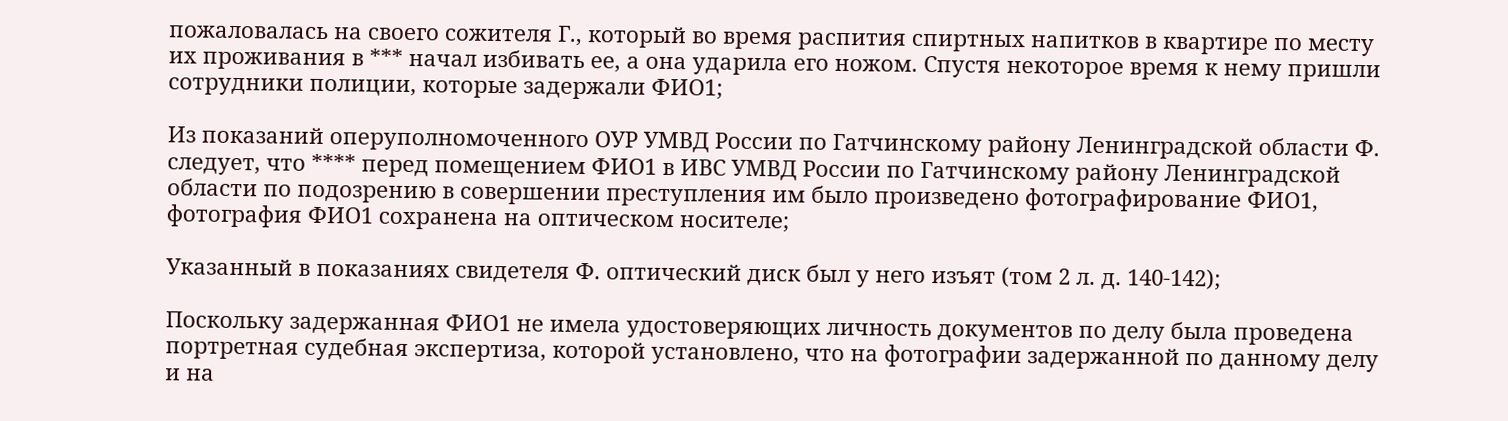пожаловалась на своего сожителя Г., который во время распития спиртных напитков в квартире по месту их проживания в *** начал избивать ее, а она ударила его ножом. Спустя некоторое время к нему пришли сотрудники полиции, которые задержали ФИО1;

Из показаний оперуполномоченного ОУР УМВД России по Гатчинскому району Ленинградской области Ф. следует, что **** перед помещением ФИО1 в ИВС УМВД России по Гатчинскому району Ленинградской области по подозрению в совершении преступления им было произведено фотографирование ФИО1, фотография ФИО1 сохранена на оптическом носителе;

Указанный в показаниях свидетеля Ф. оптический диск был у него изъят (том 2 л. д. 140-142);

Поскольку задержанная ФИО1 не имела удостоверяющих личность документов по делу была проведена портретная судебная экспертиза, которой установлено, что на фотографии задержанной по данному делу и на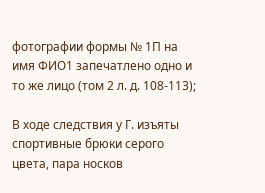фотографии формы № 1П на имя ФИО1 запечатлено одно и то же лицо (том 2 л. д. 108-113);

В ходе следствия у Г. изъяты спортивные брюки серого цвета, пара носков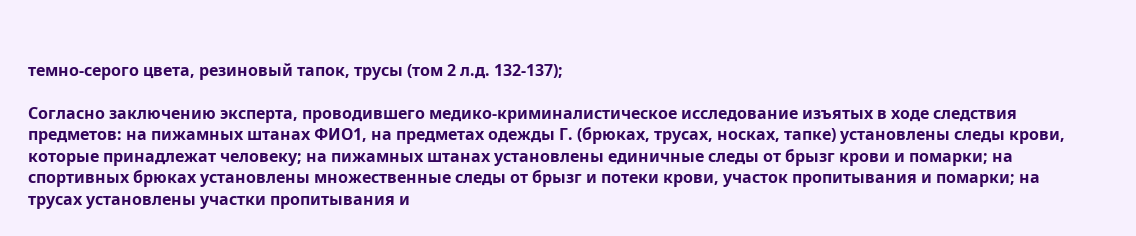темно-серого цвета, резиновый тапок, трусы (том 2 л.д. 132-137);

Согласно заключению эксперта, проводившего медико-криминалистическое исследование изъятых в ходе следствия предметов: на пижамных штанах ФИО1, на предметах одежды Г. (брюках, трусах, носках, тапке) установлены следы крови, которые принадлежат человеку; на пижамных штанах установлены единичные следы от брызг крови и помарки; на спортивных брюках установлены множественные следы от брызг и потеки крови, участок пропитывания и помарки; на трусах установлены участки пропитывания и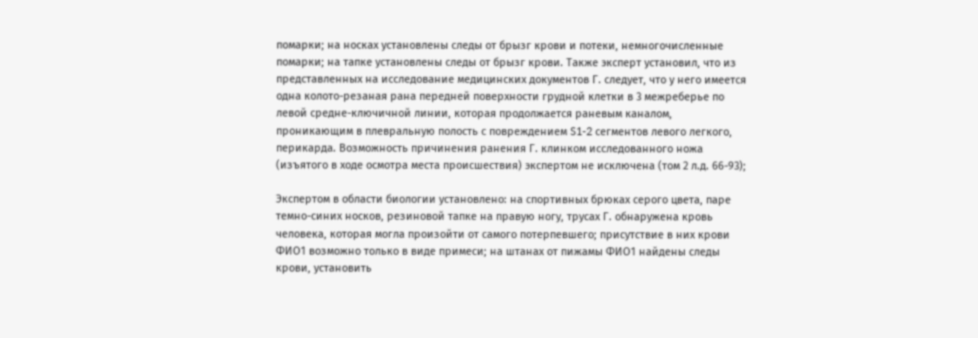помарки; на носках установлены следы от брызг крови и потеки, немногочисленные помарки; на тапке установлены следы от брызг крови. Также эксперт установил, что из представленных на исследование медицинских документов Г. следует, что у него имеется одна колото-резаная рана передней поверхности грудной клетки в 3 межреберье по левой средне-ключичной линии, которая продолжается раневым каналом, проникающим в плевральную полость с повреждением S1-2 сегментов левого легкого, перикарда. Возможность причинения ранения Г. клинком исследованного ножа (изъятого в ходе осмотра места происшествия) экспертом не исключена (том 2 л.д. 66-93);

Экспертом в области биологии установлено: на спортивных брюках серого цвета, паре темно-синих носков, резиновой тапке на правую ногу, трусах Г. обнаружена кровь человека, которая могла произойти от самого потерпевшего; присутствие в них крови ФИО1 возможно только в виде примеси; на штанах от пижамы ФИО1 найдены следы крови, установить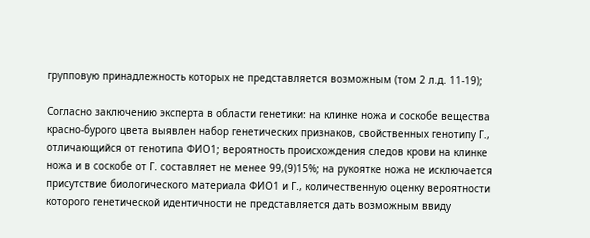групповую принадлежность которых не представляется возможным (том 2 л.д. 11-19);

Согласно заключению эксперта в области генетики: на клинке ножа и соскобе вещества красно-бурого цвета выявлен набор генетических признаков, свойственных генотипу Г., отличающийся от генотипа ФИО1; вероятность происхождения следов крови на клинке ножа и в соскобе от Г. составляет не менее 99,(9)15%; на рукоятке ножа не исключается присутствие биологического материала ФИО1 и Г., количественную оценку вероятности которого генетической идентичности не представляется дать возможным ввиду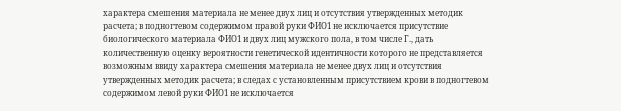характера смешения материала не менее двух лиц и отсутствия утвержденных методик расчета; в подногтевом содержимом правой руки ФИО1 не исключается присутствие биологического материала ФИО1 и двух лиц мужского пола, в том числе Г., дать количественную оценку вероятности генетической идентичности которого не представляется возможным ввиду характера смешения материала не менее двух лиц и отсутствия утвержденных методик расчета; в следах с установленным присутствием крови в подногтевом содержимом левой руки ФИО1 не исключается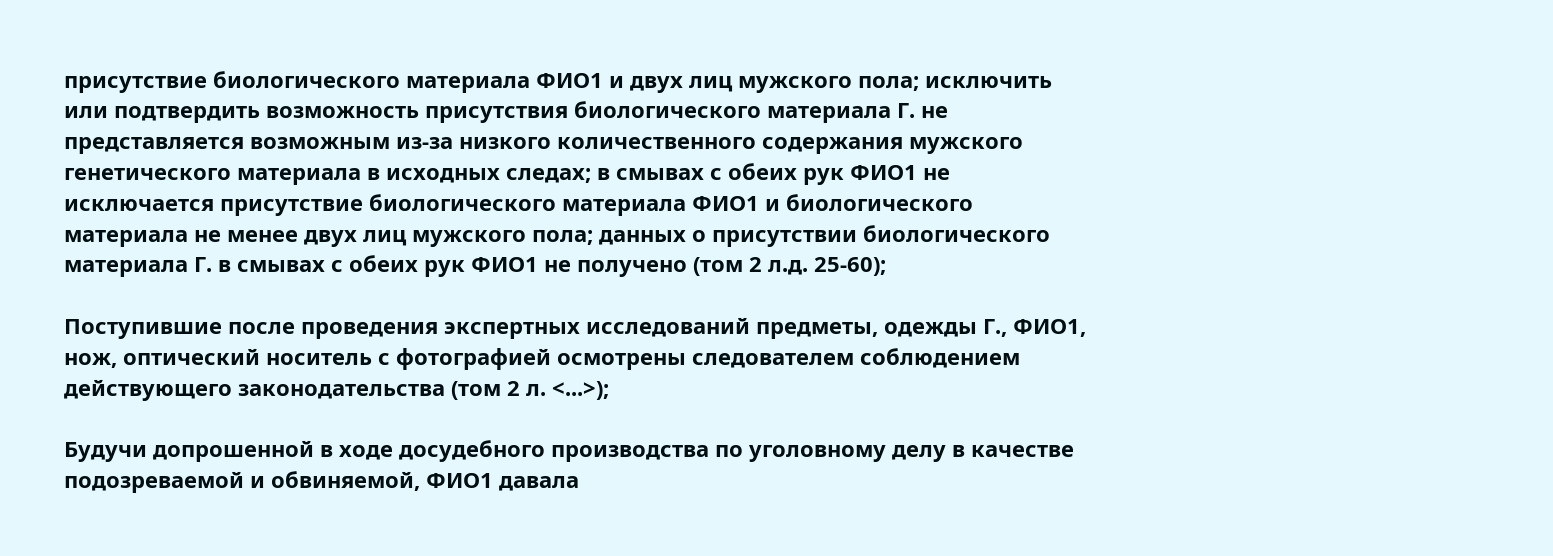присутствие биологического материала ФИО1 и двух лиц мужского пола; исключить или подтвердить возможность присутствия биологического материала Г. не представляется возможным из-за низкого количественного содержания мужского генетического материала в исходных следах; в смывах с обеих рук ФИО1 не исключается присутствие биологического материала ФИО1 и биологического материала не менее двух лиц мужского пола; данных о присутствии биологического материала Г. в смывах с обеих рук ФИО1 не получено (том 2 л.д. 25-60);

Поступившие после проведения экспертных исследований предметы, одежды Г., ФИО1, нож, оптический носитель с фотографией осмотрены следователем соблюдением действующего законодательства (том 2 л. <...>);

Будучи допрошенной в ходе досудебного производства по уголовному делу в качестве подозреваемой и обвиняемой, ФИО1 давала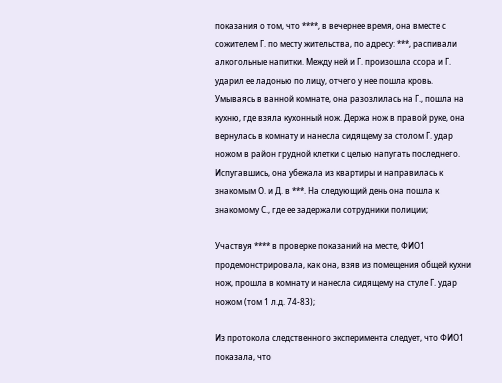показания о том, что ****, в вечернее время, она вместе с сожителем Г. по месту жительства, по адресу: ***, распивали алкогольные напитки. Между ней и Г. произошла ссора и Г. ударил ее ладонью по лицу, отчего у нее пошла кровь. Умываясь в ванной комнате, она разозлилась на Г., пошла на кухню, где взяла кухонный нож. Держа нож в правой руке, она вернулась в комнату и нанесла сидящему за столом Г. удар ножом в район грудной клетки с целью напугать последнего. Испугавшись, она убежала из квартиры и направилась к знакомым О. и Д. в ***. На следующий день она пошла к знакомому С., где ее задержали сотрудники полиции;

Участвуя **** в проверке показаний на месте, ФИО1 продемонстрировала, как она, взяв из помещения общей кухни нож, прошла в комнату и нанесла сидящему на стуле Г. удар ножом (том 1 л.д. 74-83);

Из протокола следственного эксперимента следует, что ФИО1 показала, что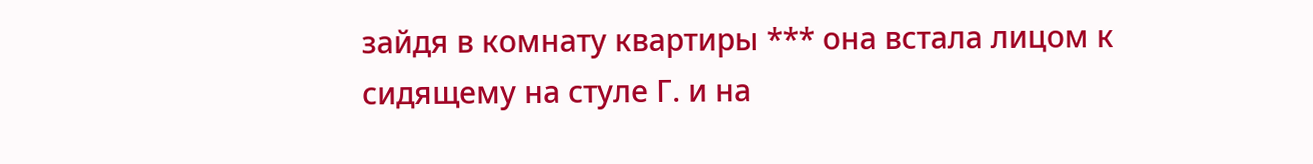зайдя в комнату квартиры *** она встала лицом к сидящему на стуле Г. и на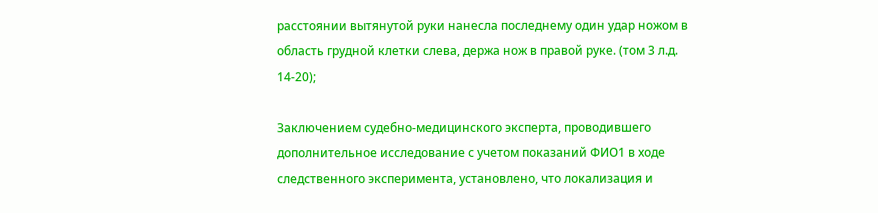расстоянии вытянутой руки нанесла последнему один удар ножом в область грудной клетки слева, держа нож в правой руке. (том 3 л.д. 14-20);

Заключением судебно-медицинского эксперта, проводившего дополнительное исследование с учетом показаний ФИО1 в ходе следственного эксперимента, установлено, что локализация и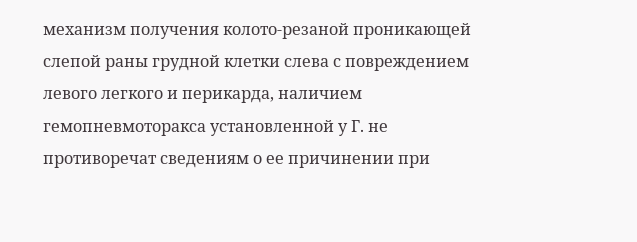механизм получения колото-резаной проникающей слепой раны грудной клетки слева с повреждением левого легкого и перикарда, наличием гемопневмоторакса установленной у Г. не противоречат сведениям о ее причинении при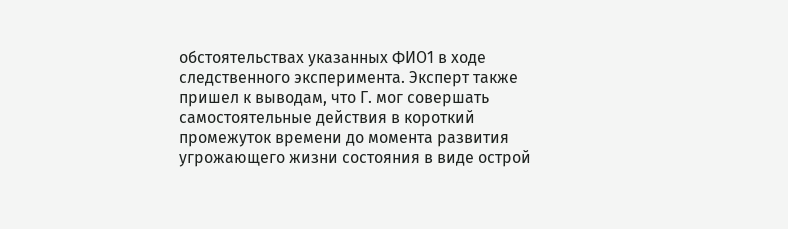обстоятельствах указанных ФИО1 в ходе следственного эксперимента. Эксперт также пришел к выводам, что Г. мог совершать самостоятельные действия в короткий промежуток времени до момента развития угрожающего жизни состояния в виде острой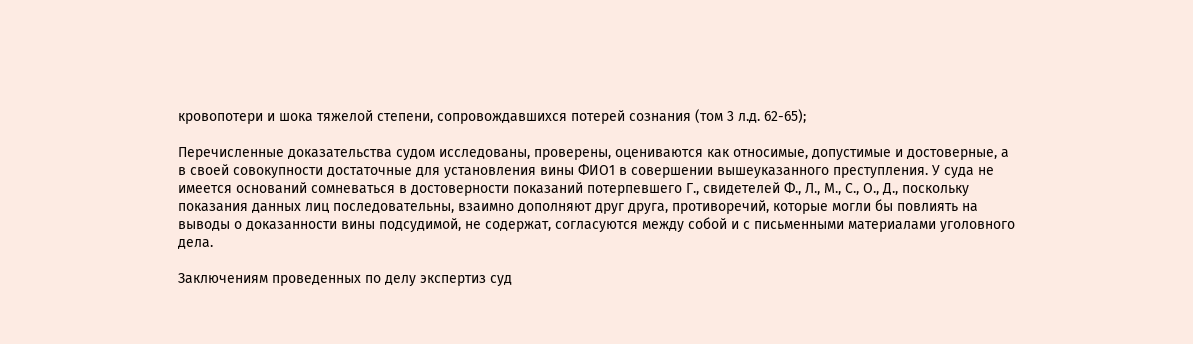кровопотери и шока тяжелой степени, сопровождавшихся потерей сознания (том 3 л.д. 62-65);

Перечисленные доказательства судом исследованы, проверены, оцениваются как относимые, допустимые и достоверные, а в своей совокупности достаточные для установления вины ФИО1 в совершении вышеуказанного преступления. У суда не имеется оснований сомневаться в достоверности показаний потерпевшего Г., свидетелей Ф., Л., М., С., О., Д., поскольку показания данных лиц последовательны, взаимно дополняют друг друга, противоречий, которые могли бы повлиять на выводы о доказанности вины подсудимой, не содержат, согласуются между собой и с письменными материалами уголовного дела.

Заключениям проведенных по делу экспертиз суд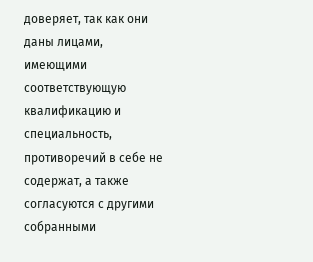доверяет, так как они даны лицами, имеющими соответствующую квалификацию и специальность, противоречий в себе не содержат, а также согласуются с другими собранными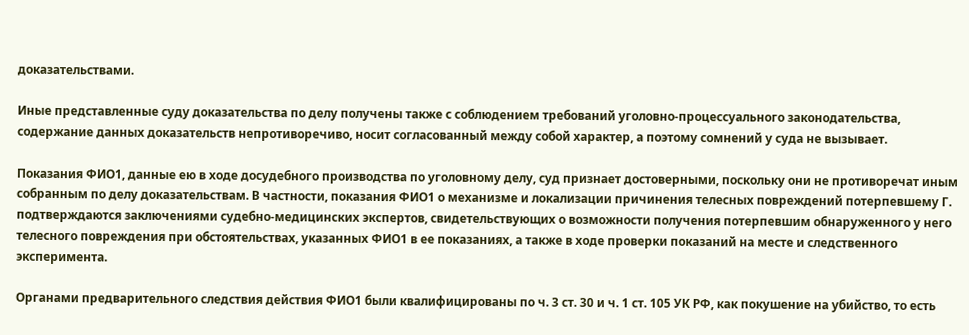доказательствами.

Иные представленные суду доказательства по делу получены также с соблюдением требований уголовно-процессуального законодательства, содержание данных доказательств непротиворечиво, носит согласованный между собой характер, а поэтому сомнений у суда не вызывает.

Показания ФИО1, данные ею в ходе досудебного производства по уголовному делу, суд признает достоверными, поскольку они не противоречат иным собранным по делу доказательствам. В частности, показания ФИО1 о механизме и локализации причинения телесных повреждений потерпевшему Г. подтверждаются заключениями судебно-медицинских экспертов, свидетельствующих о возможности получения потерпевшим обнаруженного у него телесного повреждения при обстоятельствах, указанных ФИО1 в ее показаниях, а также в ходе проверки показаний на месте и следственного эксперимента.

Органами предварительного следствия действия ФИО1 были квалифицированы по ч. 3 ст. 30 и ч. 1 ст. 105 УК РФ, как покушение на убийство, то есть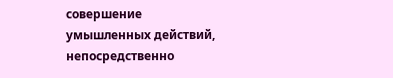совершение умышленных действий, непосредственно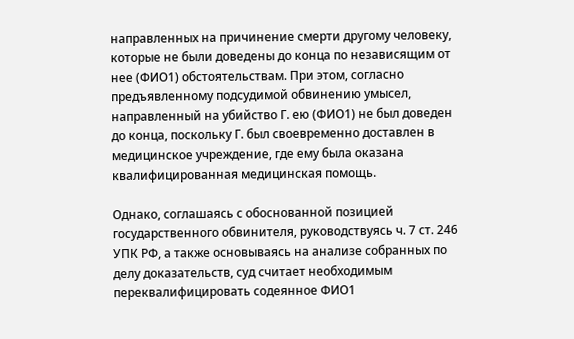направленных на причинение смерти другому человеку, которые не были доведены до конца по независящим от нее (ФИО1) обстоятельствам. При этом, согласно предъявленному подсудимой обвинению умысел, направленный на убийство Г. ею (ФИО1) не был доведен до конца, поскольку Г. был своевременно доставлен в медицинское учреждение, где ему была оказана квалифицированная медицинская помощь.

Однако, соглашаясь с обоснованной позицией государственного обвинителя, руководствуясь ч. 7 ст. 246 УПК РФ, а также основываясь на анализе собранных по делу доказательств, суд считает необходимым переквалифицировать содеянное ФИО1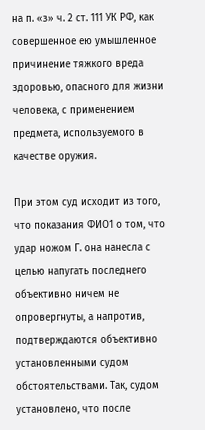на п. «з» ч. 2 ст. 111 УК РФ, как совершенное ею умышленное причинение тяжкого вреда здоровью, опасного для жизни человека, с применением предмета, используемого в качестве оружия.

При этом суд исходит из того, что показания ФИО1 о том, что удар ножом Г. она нанесла с целью напугать последнего объективно ничем не опровергнуты, а напротив, подтверждаются объективно установленными судом обстоятельствами. Так, судом установлено, что после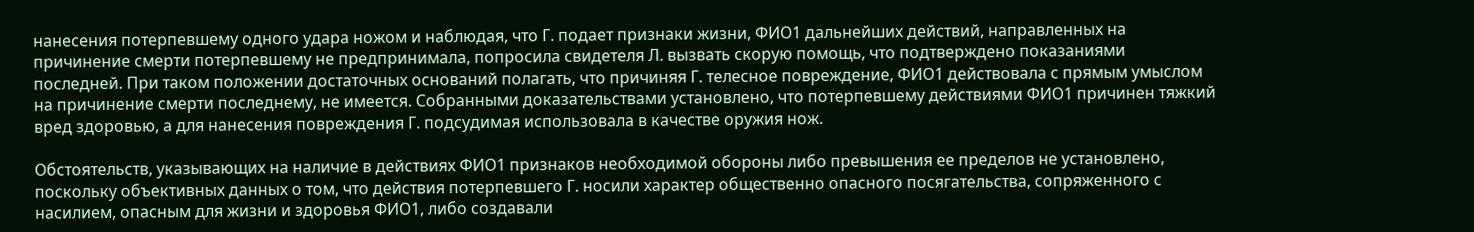нанесения потерпевшему одного удара ножом и наблюдая, что Г. подает признаки жизни, ФИО1 дальнейших действий, направленных на причинение смерти потерпевшему не предпринимала, попросила свидетеля Л. вызвать скорую помощь, что подтверждено показаниями последней. При таком положении достаточных оснований полагать, что причиняя Г. телесное повреждение, ФИО1 действовала с прямым умыслом на причинение смерти последнему, не имеется. Собранными доказательствами установлено, что потерпевшему действиями ФИО1 причинен тяжкий вред здоровью, а для нанесения повреждения Г. подсудимая использовала в качестве оружия нож.

Обстоятельств, указывающих на наличие в действиях ФИО1 признаков необходимой обороны либо превышения ее пределов не установлено, поскольку объективных данных о том, что действия потерпевшего Г. носили характер общественно опасного посягательства, сопряженного с насилием, опасным для жизни и здоровья ФИО1, либо создавали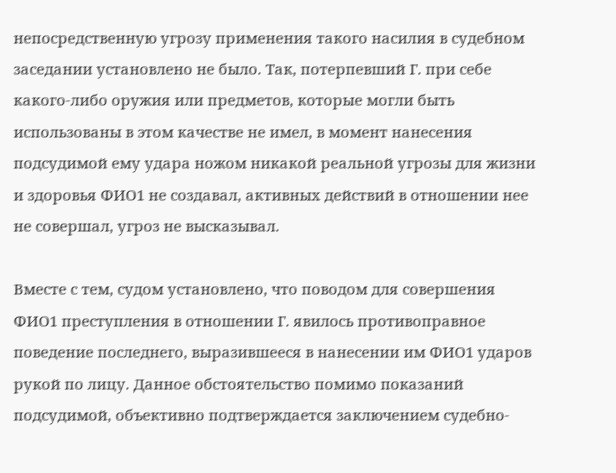непосредственную угрозу применения такого насилия в судебном заседании установлено не было. Так, потерпевший Г. при себе какого-либо оружия или предметов, которые могли быть использованы в этом качестве не имел, в момент нанесения подсудимой ему удара ножом никакой реальной угрозы для жизни и здоровья ФИО1 не создавал, активных действий в отношении нее не совершал, угроз не высказывал.

Вместе с тем, судом установлено, что поводом для совершения ФИО1 преступления в отношении Г. явилось противоправное поведение последнего, выразившееся в нанесении им ФИО1 ударов рукой по лицу. Данное обстоятельство помимо показаний подсудимой, объективно подтверждается заключением судебно-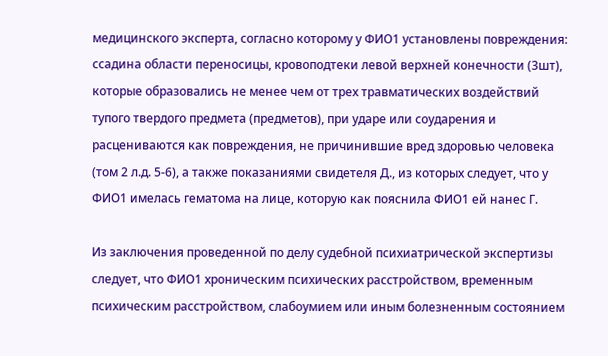медицинского эксперта, согласно которому у ФИО1 установлены повреждения: ссадина области переносицы, кровоподтеки левой верхней конечности (3шт), которые образовались не менее чем от трех травматических воздействий тупого твердого предмета (предметов), при ударе или соударения и расцениваются как повреждения, не причинившие вред здоровью человека (том 2 л.д. 5-6), а также показаниями свидетеля Д., из которых следует, что у ФИО1 имелась гематома на лице, которую как пояснила ФИО1 ей нанес Г.

Из заключения проведенной по делу судебной психиатрической экспертизы следует, что ФИО1 хроническим психических расстройством, временным психическим расстройством, слабоумием или иным болезненным состоянием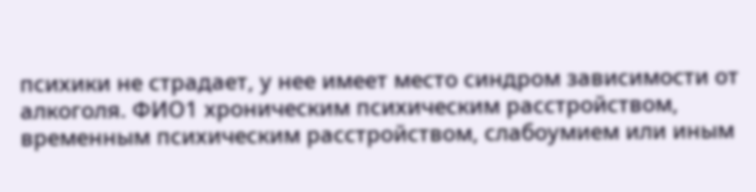психики не страдает, у нее имеет место синдром зависимости от алкоголя. ФИО1 хроническим психическим расстройством, временным психическим расстройством, слабоумием или иным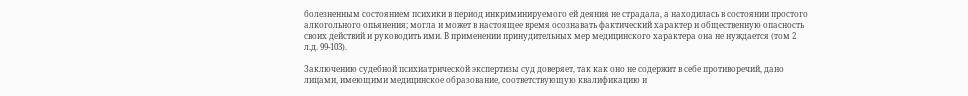болезненным состоянием психики в период инкриминируемого ей деяния не страдала, а находилась в состоянии простого алкогольного опьянения; могла и может в настоящее время осознавать фактический характер и общественную опасность своих действий и руководить ими. В применении принудительных мер медицинского характера она не нуждается (том 2 л.д. 99-103).

Заключению судебной психиатрической экспертизы суд доверяет, так как оно не содержит в себе противоречий, дано лицами, имеющими медицинское образование, соответствующую квалификацию и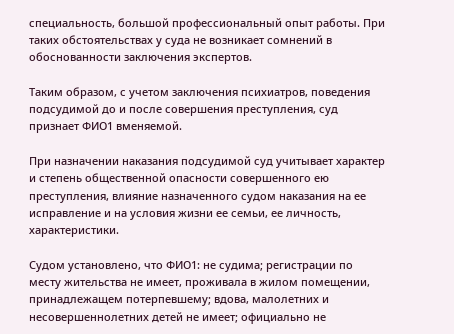специальность, большой профессиональный опыт работы. При таких обстоятельствах у суда не возникает сомнений в обоснованности заключения экспертов.

Таким образом, с учетом заключения психиатров, поведения подсудимой до и после совершения преступления, суд признает ФИО1 вменяемой.

При назначении наказания подсудимой суд учитывает характер и степень общественной опасности совершенного ею преступления, влияние назначенного судом наказания на ее исправление и на условия жизни ее семьи, ее личность, характеристики.

Судом установлено, что ФИО1: не судима; регистрации по месту жительства не имеет, проживала в жилом помещении, принадлежащем потерпевшему; вдова, малолетних и несовершеннолетних детей не имеет; официально не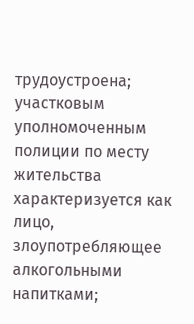трудоустроена; участковым уполномоченным полиции по месту жительства характеризуется как лицо, злоупотребляющее алкогольными напитками;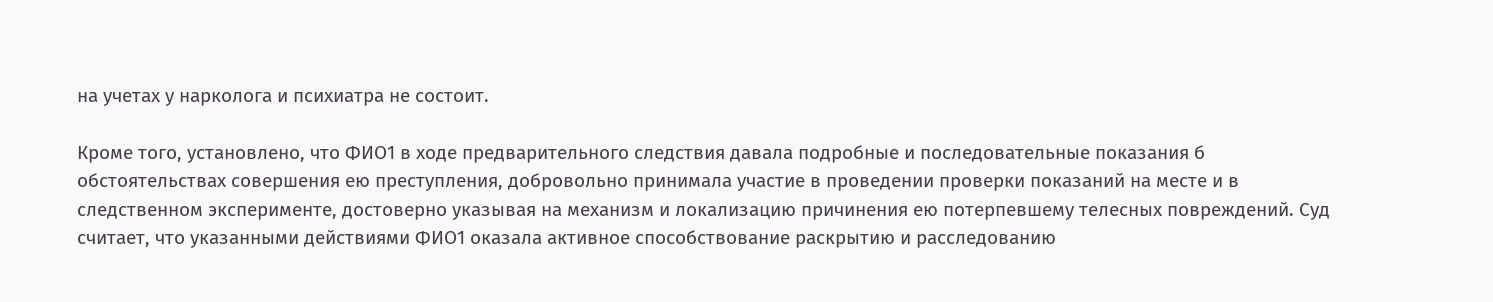на учетах у нарколога и психиатра не состоит.

Кроме того, установлено, что ФИО1 в ходе предварительного следствия давала подробные и последовательные показания б обстоятельствах совершения ею преступления, добровольно принимала участие в проведении проверки показаний на месте и в следственном эксперименте, достоверно указывая на механизм и локализацию причинения ею потерпевшему телесных повреждений. Суд считает, что указанными действиями ФИО1 оказала активное способствование раскрытию и расследованию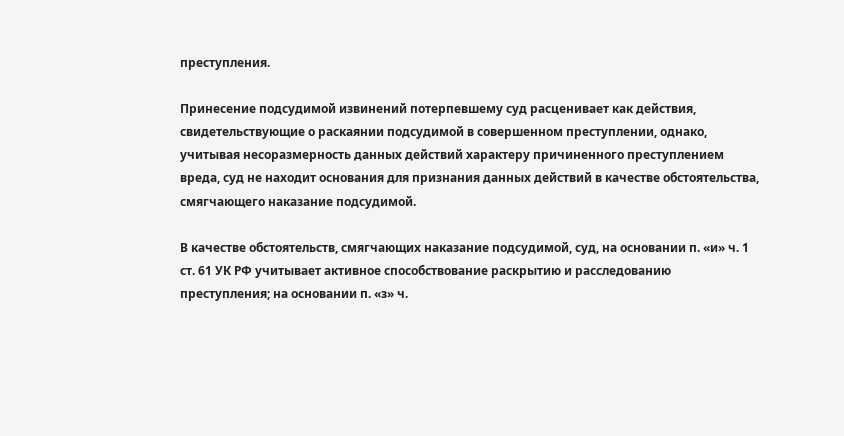преступления.

Принесение подсудимой извинений потерпевшему суд расценивает как действия, свидетельствующие о раскаянии подсудимой в совершенном преступлении, однако, учитывая несоразмерность данных действий характеру причиненного преступлением вреда, суд не находит основания для признания данных действий в качестве обстоятельства, смягчающего наказание подсудимой.

В качестве обстоятельств, смягчающих наказание подсудимой, суд, на основании п. «и» ч. 1 ст. 61 УК РФ учитывает активное способствование раскрытию и расследованию преступления; на основании п. «з» ч.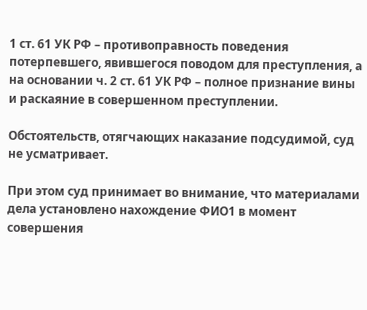1 ст. 61 УК РФ – противоправность поведения потерпевшего, явившегося поводом для преступления, а на основании ч. 2 ст. 61 УК РФ – полное признание вины и раскаяние в совершенном преступлении.

Обстоятельств, отягчающих наказание подсудимой, суд не усматривает.

При этом суд принимает во внимание, что материалами дела установлено нахождение ФИО1 в момент совершения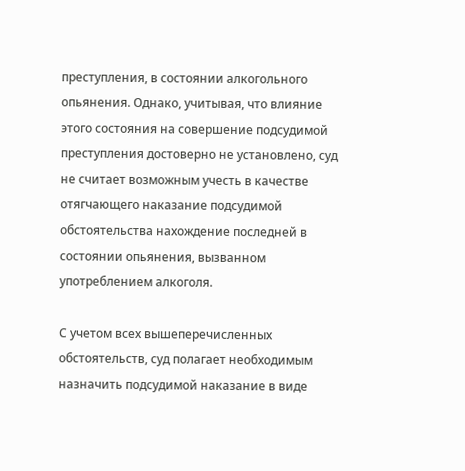преступления, в состоянии алкогольного опьянения. Однако, учитывая, что влияние этого состояния на совершение подсудимой преступления достоверно не установлено, суд не считает возможным учесть в качестве отягчающего наказание подсудимой обстоятельства нахождение последней в состоянии опьянения, вызванном употреблением алкоголя.

С учетом всех вышеперечисленных обстоятельств, суд полагает необходимым назначить подсудимой наказание в виде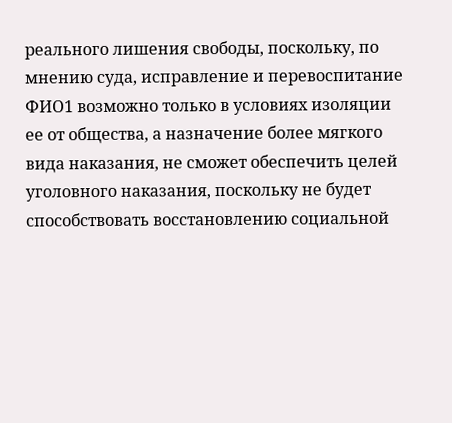реального лишения свободы, поскольку, по мнению суда, исправление и перевоспитание ФИО1 возможно только в условиях изоляции ее от общества, а назначение более мягкого вида наказания, не сможет обеспечить целей уголовного наказания, поскольку не будет способствовать восстановлению социальной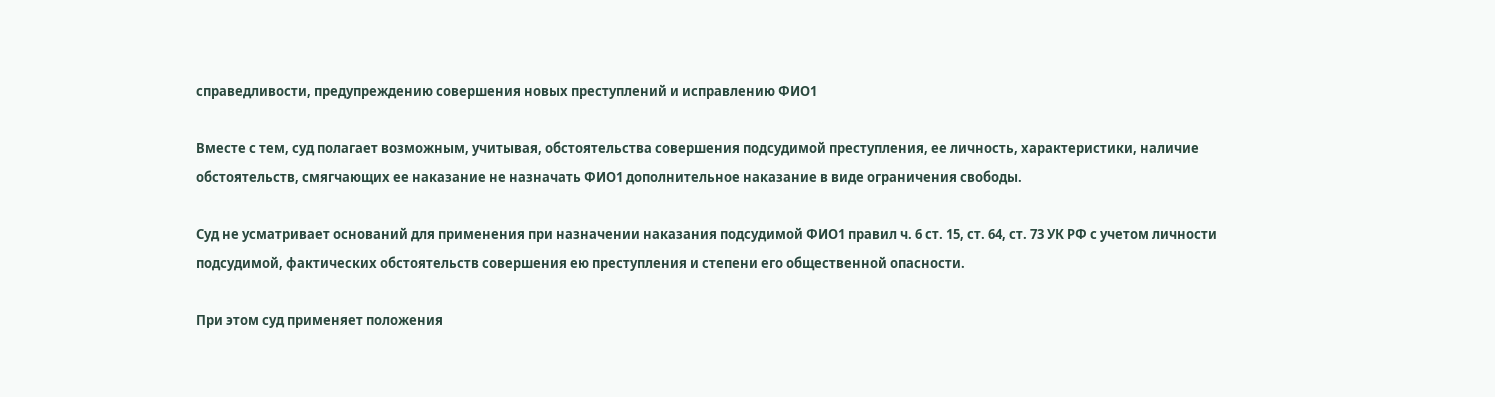справедливости, предупреждению совершения новых преступлений и исправлению ФИО1

Вместе с тем, суд полагает возможным, учитывая, обстоятельства совершения подсудимой преступления, ее личность, характеристики, наличие обстоятельств, смягчающих ее наказание не назначать ФИО1 дополнительное наказание в виде ограничения свободы.

Суд не усматривает оснований для применения при назначении наказания подсудимой ФИО1 правил ч. 6 ст. 15, ст. 64, ст. 73 УК РФ с учетом личности подсудимой, фактических обстоятельств совершения ею преступления и степени его общественной опасности.

При этом суд применяет положения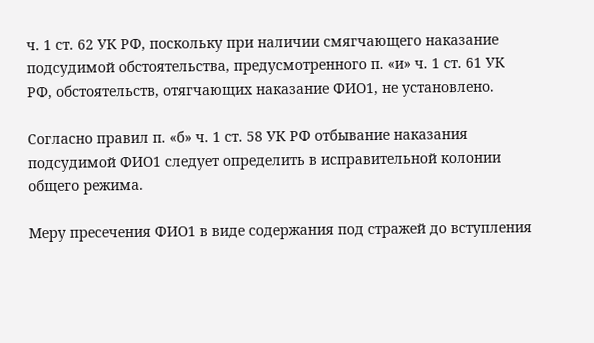ч. 1 ст. 62 УК РФ, поскольку при наличии смягчающего наказание подсудимой обстоятельства, предусмотренного п. «и» ч. 1 ст. 61 УК РФ, обстоятельств, отягчающих наказание ФИО1, не установлено.

Согласно правил п. «б» ч. 1 ст. 58 УК РФ отбывание наказания подсудимой ФИО1 следует определить в исправительной колонии общего режима.

Меру пресечения ФИО1 в виде содержания под стражей до вступления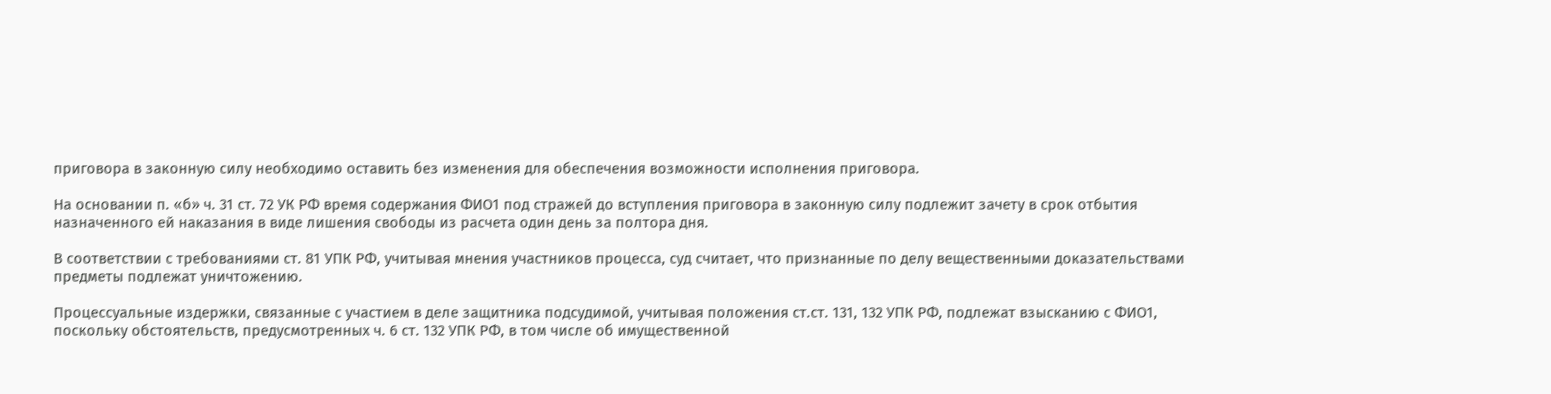приговора в законную силу необходимо оставить без изменения для обеспечения возможности исполнения приговора.

На основании п. «б» ч. 31 ст. 72 УК РФ время содержания ФИО1 под стражей до вступления приговора в законную силу подлежит зачету в срок отбытия назначенного ей наказания в виде лишения свободы из расчета один день за полтора дня.

В соответствии с требованиями ст. 81 УПК РФ, учитывая мнения участников процесса, суд считает, что признанные по делу вещественными доказательствами предметы подлежат уничтожению.

Процессуальные издержки, связанные с участием в деле защитника подсудимой, учитывая положения ст.ст. 131, 132 УПК РФ, подлежат взысканию с ФИО1, поскольку обстоятельств, предусмотренных ч. 6 ст. 132 УПК РФ, в том числе об имущественной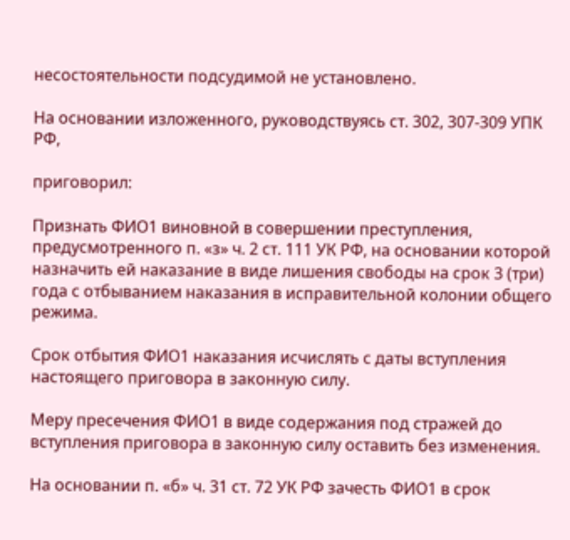несостоятельности подсудимой не установлено.

На основании изложенного, руководствуясь ст. 302, 307-309 УПК РФ,

приговорил:

Признать ФИО1 виновной в совершении преступления, предусмотренного п. «з» ч. 2 ст. 111 УК РФ, на основании которой назначить ей наказание в виде лишения свободы на срок 3 (три) года с отбыванием наказания в исправительной колонии общего режима.

Срок отбытия ФИО1 наказания исчислять с даты вступления настоящего приговора в законную силу.

Меру пресечения ФИО1 в виде содержания под стражей до вступления приговора в законную силу оставить без изменения.

На основании п. «б» ч. 31 ст. 72 УК РФ зачесть ФИО1 в срок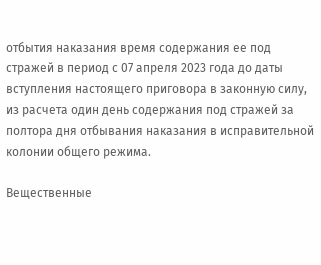отбытия наказания время содержания ее под стражей в период с 07 апреля 2023 года до даты вступления настоящего приговора в законную силу, из расчета один день содержания под стражей за полтора дня отбывания наказания в исправительной колонии общего режима.

Вещественные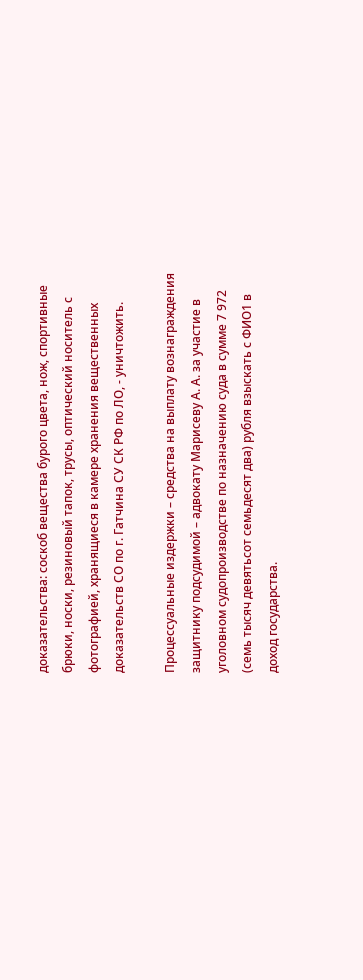доказательства: соскоб вещества бурого цвета, нож, спортивные брюки, носки, резиновый тапок, трусы, оптический носитель с фотографией, хранящиеся в камере хранения вещественных доказательств СО по г. Гатчина СУ СК РФ по ЛО, - уничтожить.

Процессуальные издержки – средства на выплату вознаграждения защитнику подсудимой – адвокату Марисеву А. А. за участие в уголовном судопроизводстве по назначению суда в сумме 7 972 (семь тысяч девятьсот семьдесят два) рубля взыскать с ФИО1 в доход государства.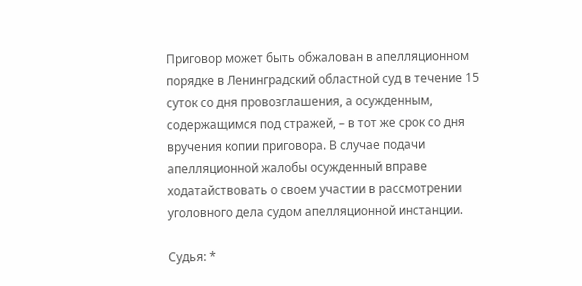Приговор может быть обжалован в апелляционном порядке в Ленинградский областной суд в течение 15 суток со дня провозглашения, а осужденным, содержащимся под стражей, – в тот же срок со дня вручения копии приговора. В случае подачи апелляционной жалобы осужденный вправе ходатайствовать о своем участии в рассмотрении уголовного дела судом апелляционной инстанции.

Судья: *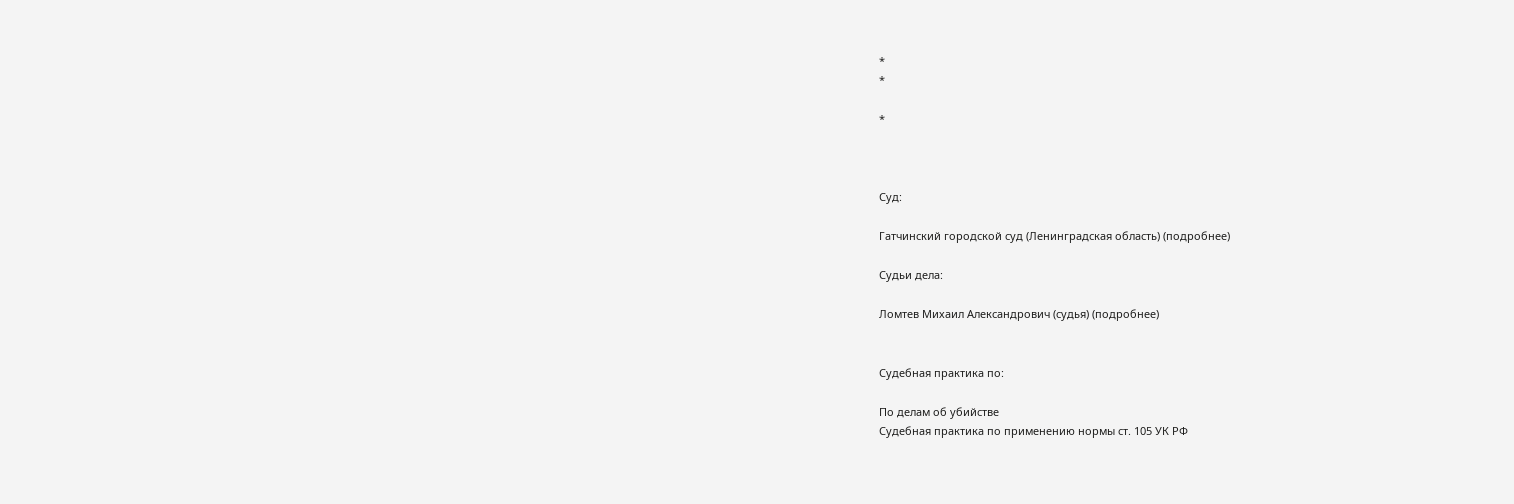*
*

*



Суд:

Гатчинский городской суд (Ленинградская область) (подробнее)

Судьи дела:

Ломтев Михаил Александрович (судья) (подробнее)


Судебная практика по:

По делам об убийстве
Судебная практика по применению нормы ст. 105 УК РФ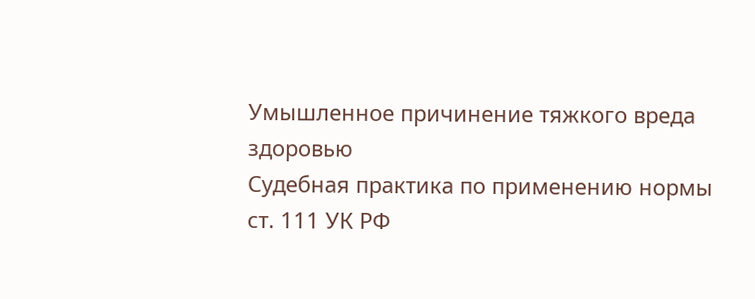Умышленное причинение тяжкого вреда здоровью
Судебная практика по применению нормы ст. 111 УК РФ